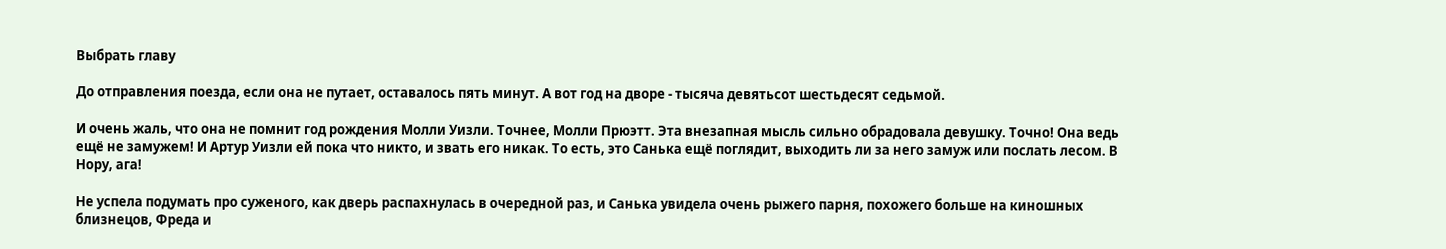Выбрать главу

До отправления поезда, если она не путает, оставалось пять минут. А вот год на дворе - тысяча девятьсот шестьдесят седьмой.

И очень жаль, что она не помнит год рождения Молли Уизли. Точнее, Молли Прюэтт. Эта внезапная мысль сильно обрадовала девушку. Точно! Она ведь ещё не замужем! И Артур Уизли ей пока что никто, и звать его никак. То есть, это Санька ещё поглядит, выходить ли за него замуж или послать лесом. В Нору, ага!

Не успела подумать про суженого, как дверь распахнулась в очередной раз, и Санька увидела очень рыжего парня, похожего больше на киношных близнецов, Фреда и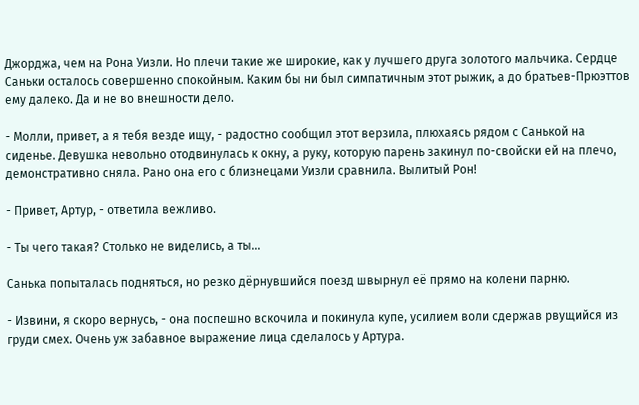Джорджа, чем на Рона Уизли. Но плечи такие же широкие, как у лучшего друга золотого мальчика. Сердце Саньки осталось совершенно спокойным. Каким бы ни был симпатичным этот рыжик, а до братьев-Прюэттов ему далеко. Да и не во внешности дело.

- Молли, привет, а я тебя везде ищу, - радостно сообщил этот верзила, плюхаясь рядом с Санькой на сиденье. Девушка невольно отодвинулась к окну, а руку, которую парень закинул по-свойски ей на плечо, демонстративно сняла. Рано она его с близнецами Уизли сравнила. Вылитый Рон!

- Привет, Артур, - ответила вежливо.

- Ты чего такая? Столько не виделись, а ты...

Санька попыталась подняться, но резко дёрнувшийся поезд швырнул её прямо на колени парню.

- Извини, я скоро вернусь, - она поспешно вскочила и покинула купе, усилием воли сдержав рвущийся из груди смех. Очень уж забавное выражение лица сделалось у Артура.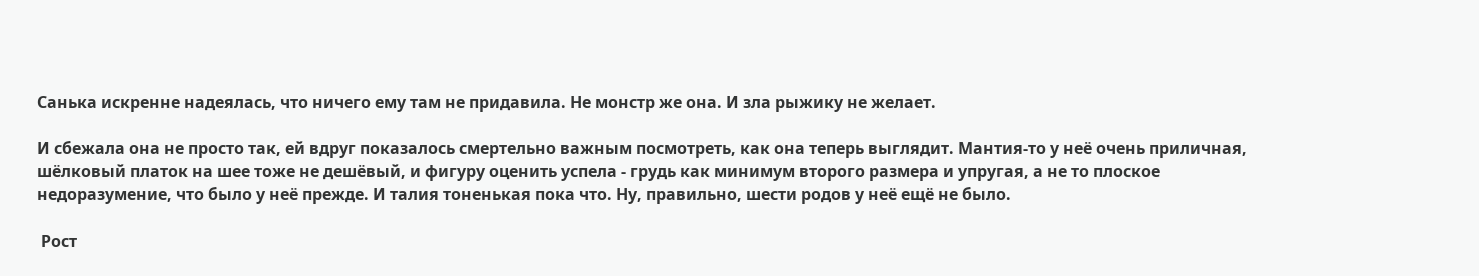Санька искренне надеялась, что ничего ему там не придавила. Не монстр же она. И зла рыжику не желает.

И сбежала она не просто так, ей вдруг показалось смертельно важным посмотреть, как она теперь выглядит. Мантия-то у неё очень приличная, шёлковый платок на шее тоже не дешёвый, и фигуру оценить успела - грудь как минимум второго размера и упругая, а не то плоское недоразумение, что было у неё прежде. И талия тоненькая пока что. Ну, правильно, шести родов у неё ещё не было.

 Рост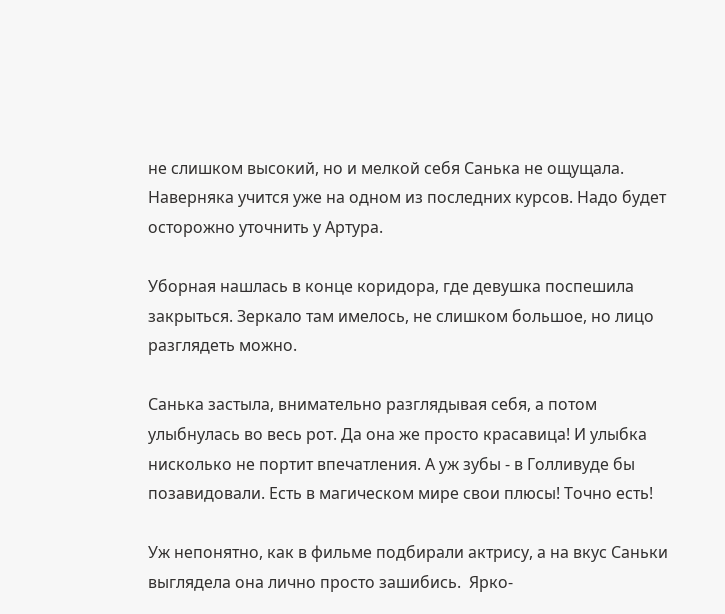не слишком высокий, но и мелкой себя Санька не ощущала. Наверняка учится уже на одном из последних курсов. Надо будет осторожно уточнить у Артура.

Уборная нашлась в конце коридора, где девушка поспешила закрыться. Зеркало там имелось, не слишком большое, но лицо разглядеть можно.

Санька застыла, внимательно разглядывая себя, а потом улыбнулась во весь рот. Да она же просто красавица! И улыбка нисколько не портит впечатления. А уж зубы - в Голливуде бы позавидовали. Есть в магическом мире свои плюсы! Точно есть!

Уж непонятно, как в фильме подбирали актрису, а на вкус Саньки выглядела она лично просто зашибись.  Ярко-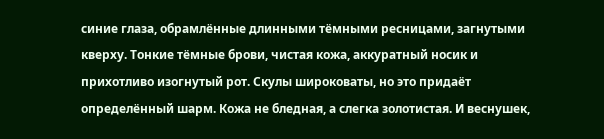синие глаза, обрамлённые длинными тёмными ресницами, загнутыми кверху. Тонкие тёмные брови, чистая кожа, аккуратный носик и прихотливо изогнутый рот. Скулы широковаты, но это придаёт определённый шарм. Кожа не бледная, а слегка золотистая. И веснушек,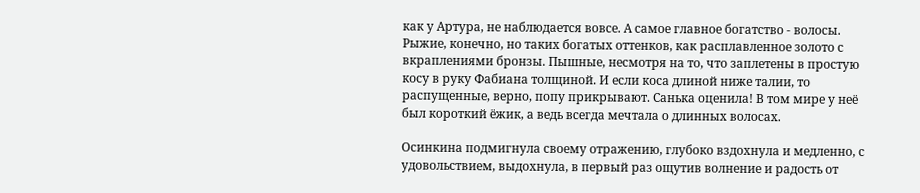как у Артура, не наблюдается вовсе. А самое главное богатство - волосы. Рыжие, конечно, но таких богатых оттенков, как расплавленное золото с вкраплениями бронзы. Пышные, несмотря на то, что заплетены в простую косу в руку Фабиана толщиной. И если коса длиной ниже талии, то распущенные, верно, попу прикрывают. Санька оценила! В том мире у неё был короткий ёжик, а ведь всегда мечтала о длинных волосах.

Осинкина подмигнула своему отражению, глубоко вздохнула и медленно, с удовольствием, выдохнула, в первый раз ощутив волнение и радость от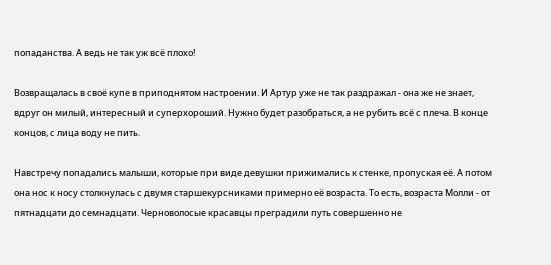попаданства. А ведь не так уж всё плохо!

Возвращалась в своё купе в приподнятом настроении. И Артур уже не так раздражал - она же не знает, вдруг он милый, интересный и суперхороший. Нужно будет разобраться, а не рубить всё с плеча. В конце концов, с лица воду не пить.

Навстречу попадались малыши, которые при виде девушки прижимались к стенке, пропуская её. А потом она нос к носу столкнулась с двумя старшекурсниками примерно её возраста. То есть, возраста Молли - от пятнадцати до семнадцати. Черноволосые красавцы преградили путь совершенно не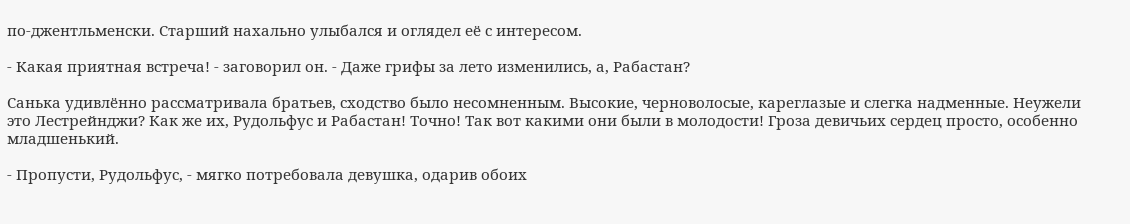по-джентльменски. Старший нахально улыбался и оглядел её с интересом.

- Какая приятная встреча! - заговорил он. - Даже грифы за лето изменились, а, Рабастан?

Санька удивлённо рассматривала братьев, сходство было несомненным. Высокие, черноволосые, кареглазые и слегка надменные. Неужели это Лестрейнджи? Как же их, Рудольфус и Рабастан! Точно! Так вот какими они были в молодости! Гроза девичьих сердец просто, особенно младшенький.

- Пропусти, Рудольфус, - мягко потребовала девушка, одарив обоих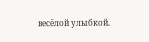весёлой улыбкой.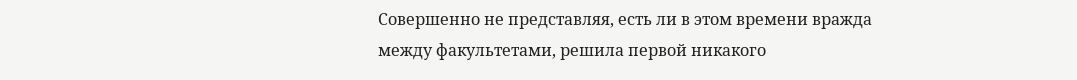Совершенно не представляя, есть ли в этом времени вражда между факультетами, решила первой никакого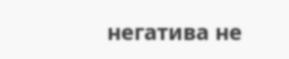негатива не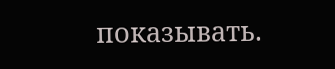показывать.